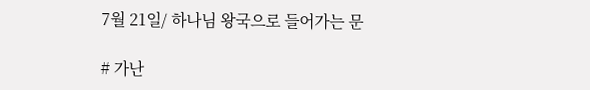7월 21일/ 하나님 왕국으로 들어가는 문

# 가난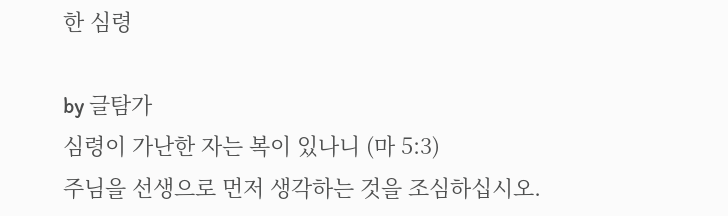한 심령

by 글탐가
심령이 가난한 자는 복이 있나니 (마 5:3)
주님을 선생으로 먼저 생각하는 것을 조심하십시오.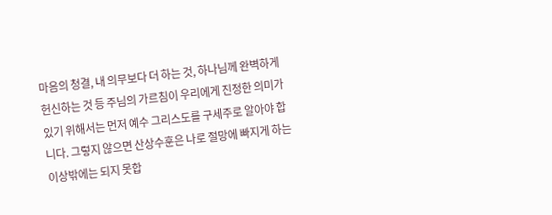마음의 청결, 내 의무보다 더 하는 것, 하나님께 완벽하게 헌신하는 것 등 주님의 가르침이 우리에게 진정한 의미가 있기 위해서는 먼저 예수 그리스도를 구세주로 알아야 합니다. 그렇지 않으면 산상수훈은 나로 절망에 빠지게 하는 이상밖에는 되지 못합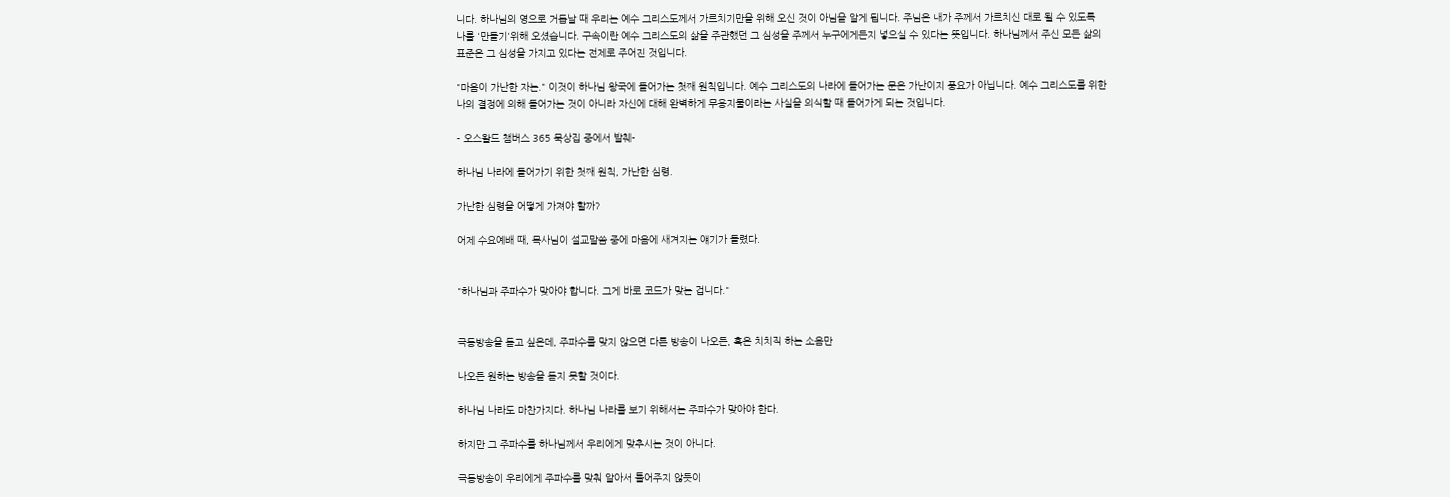니다. 하나님의 영으로 거듭날 때 우리는 예수 그리스도께서 가르치기만을 위해 오신 것이 아님을 알게 됩니다. 주님은 내가 주께서 가르치신 대로 될 수 있도록 나를 '만들기'위해 오셨습니다. 구속이란 예수 그리스도의 삶을 주관했던 그 심성을 주께서 누구에게든지 넣으실 수 있다는 뜻입니다. 하나님께서 주신 모든 삶의 표준은 그 심성을 가지고 있다는 전제로 주어진 것입니다.

"마음이 가난한 자는." 이것이 하나님 왕국에 들어가는 첫째 원칙입니다. 예수 그리스도의 나라에 들어가는 문은 가난이지 풍요가 아닙니다. 예수 그리스도를 위한 나의 결정에 의해 들어가는 것이 아니라 자신에 대해 완벽하게 무용지물이라는 사실을 의식할 때 들어가게 되는 것입니다.

- 오스왈드 챔버스 365 묵상집 중에서 발췌-

하나님 나라에 들어가기 위한 첫째 원칙, 가난한 심령.

가난한 심령을 어떻게 가져야 할까?

어제 수요예배 때, 목사님이 설교말씀 중에 마음에 새겨지는 얘기가 들렸다.


"하나님과 주파수가 맞아야 합니다. 그게 바로 코드가 맞는 겁니다."


극동방송을 듣고 싶은데, 주파수를 맞지 않으면 다른 방송이 나오든, 혹은 치치직 하는 소음만

나오든 원하는 방송을 듣지 못할 것이다.

하나님 나라도 마찬가지다. 하나님 나라를 보기 위해서는 주파수가 맞아야 한다.

하지만 그 주파수를 하나님께서 우리에게 맞추시는 것이 아니다.

극동방송이 우리에게 주파수를 맞춰 알아서 틀어주지 않듯이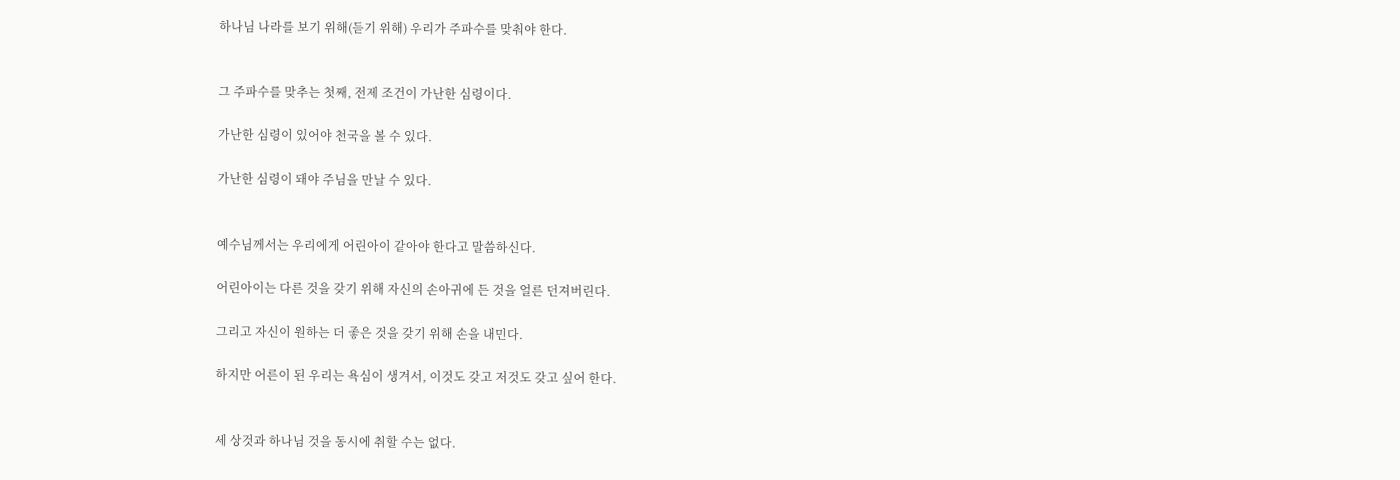하나님 나라를 보기 위해(듣기 위해) 우리가 주파수를 맞춰야 한다.


그 주파수를 맞추는 첫째, 전제 조건이 가난한 심령이다.

가난한 심령이 있어야 천국을 볼 수 있다.

가난한 심령이 돼야 주님을 만날 수 있다.


예수님께서는 우리에게 어린아이 같아야 한다고 말씀하신다.

어린아이는 다른 것을 갖기 위해 자신의 손아귀에 든 것을 얼른 던져버린다.

그리고 자신이 원하는 더 좋은 것을 갖기 위해 손을 내민다.

하지만 어른이 된 우리는 욕심이 생겨서, 이것도 갖고 저것도 갖고 싶어 한다.


세 상것과 하나님 것을 동시에 취할 수는 없다.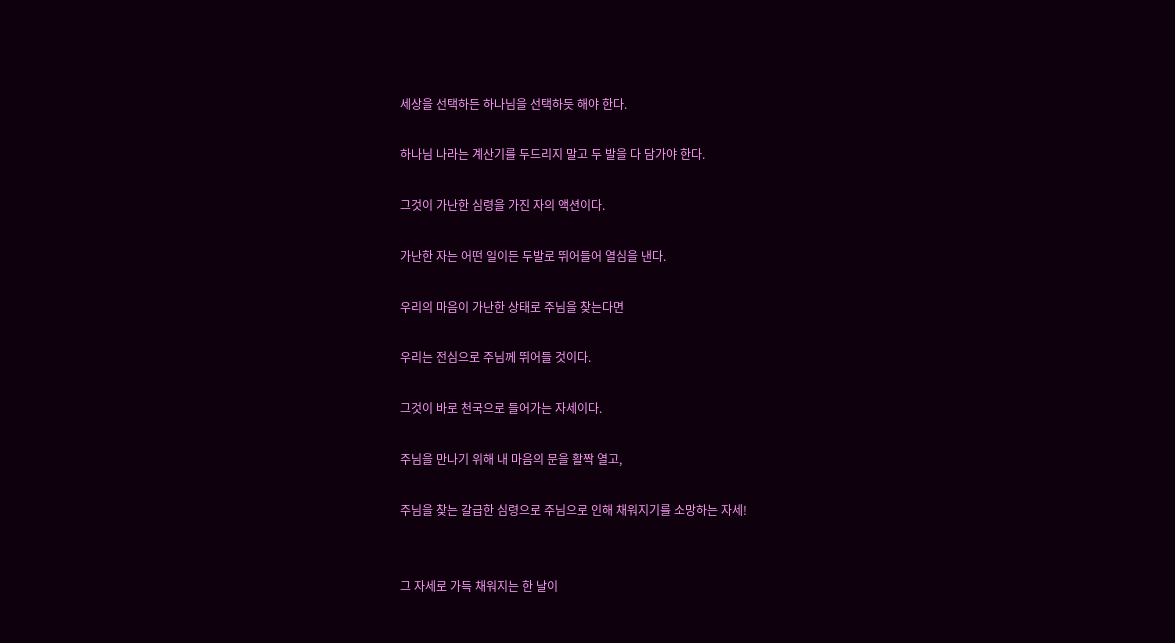세상을 선택하든 하나님을 선택하듯 해야 한다.

하나님 나라는 계산기를 두드리지 말고 두 발을 다 담가야 한다.

그것이 가난한 심령을 가진 자의 액션이다.

가난한 자는 어떤 일이든 두발로 뛰어들어 열심을 낸다.

우리의 마음이 가난한 상태로 주님을 찾는다면

우리는 전심으로 주님께 뛰어들 것이다.

그것이 바로 천국으로 들어가는 자세이다.

주님을 만나기 위해 내 마음의 문을 활짝 열고,

주님을 찾는 갈급한 심령으로 주님으로 인해 채워지기를 소망하는 자세!


그 자세로 가득 채워지는 한 날이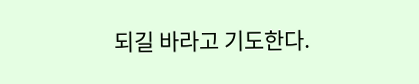되길 바라고 기도한다.